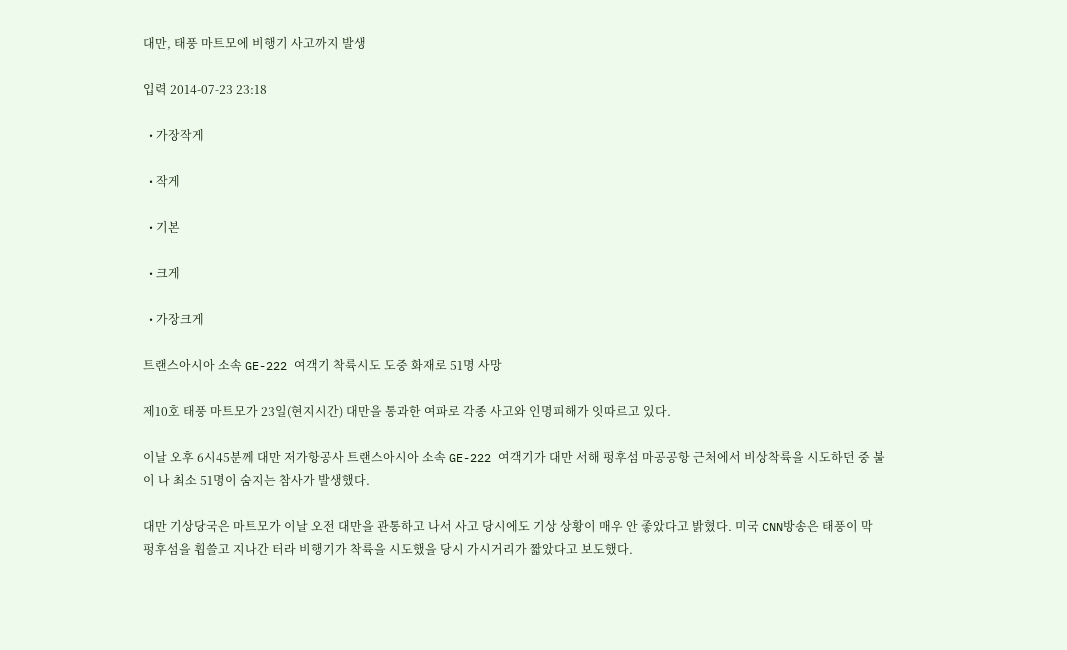대만, 태풍 마트모에 비행기 사고까지 발생

입력 2014-07-23 23:18

  • 가장작게

  • 작게

  • 기본

  • 크게

  • 가장크게

트랜스아시아 소속 GE-222 여객기 착륙시도 도중 화재로 51명 사망

제10호 태풍 마트모가 23일(현지시간) 대만을 통과한 여파로 각종 사고와 인명피해가 잇따르고 있다.

이날 오후 6시45분께 대만 저가항공사 트랜스아시아 소속 GE-222 여객기가 대만 서해 펑후섬 마공공항 근처에서 비상착륙을 시도하던 중 불이 나 최소 51명이 숨지는 참사가 발생했다.

대만 기상당국은 마트모가 이날 오전 대만을 관통하고 나서 사고 당시에도 기상 상황이 매우 안 좋았다고 밝혔다. 미국 CNN방송은 태풍이 막 펑후섬을 휩쓸고 지나간 터라 비행기가 착륙을 시도했을 당시 가시거리가 짧았다고 보도했다.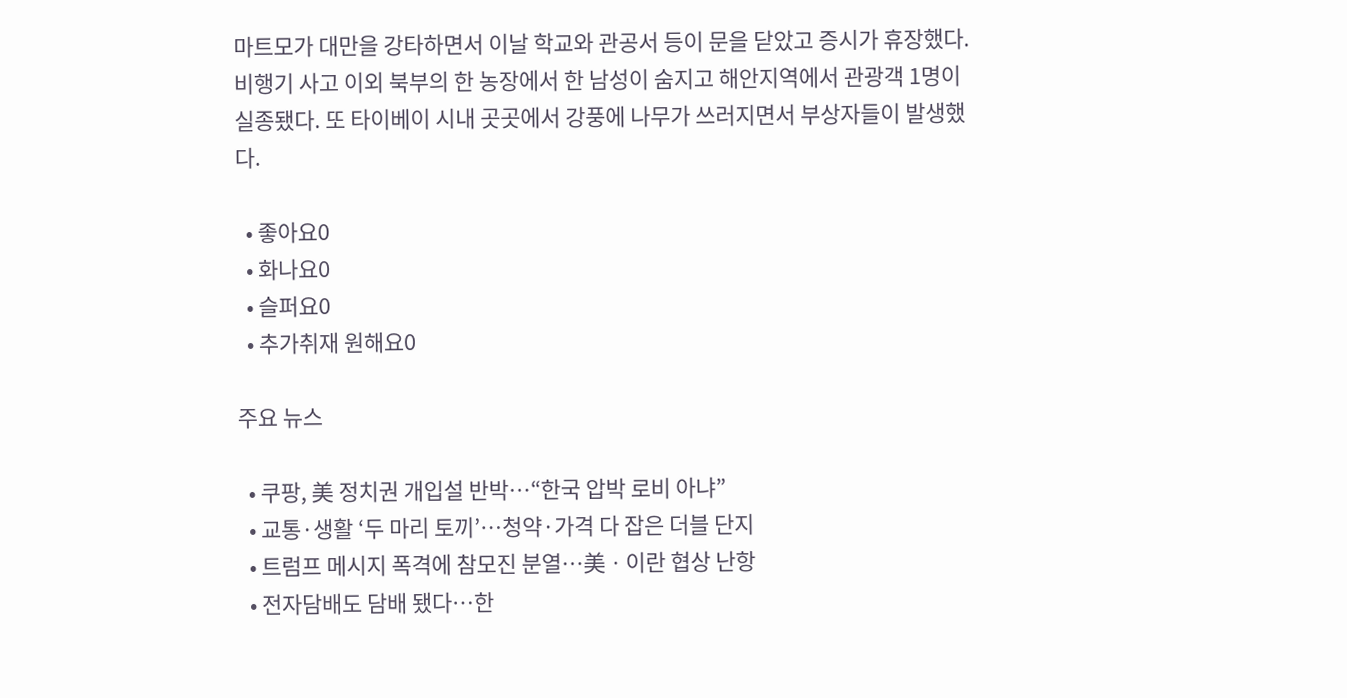마트모가 대만을 강타하면서 이날 학교와 관공서 등이 문을 닫았고 증시가 휴장했다. 비행기 사고 이외 북부의 한 농장에서 한 남성이 숨지고 해안지역에서 관광객 1명이 실종됐다. 또 타이베이 시내 곳곳에서 강풍에 나무가 쓰러지면서 부상자들이 발생했다.

  • 좋아요0
  • 화나요0
  • 슬퍼요0
  • 추가취재 원해요0

주요 뉴스

  • 쿠팡, 美 정치권 개입설 반박⋯“한국 압박 로비 아냐”
  • 교통·생활 ‘두 마리 토끼’⋯청약·가격 다 잡은 더블 단지
  • 트럼프 메시지 폭격에 참모진 분열⋯美ㆍ이란 협상 난항
  • 전자담배도 담배 됐다⋯한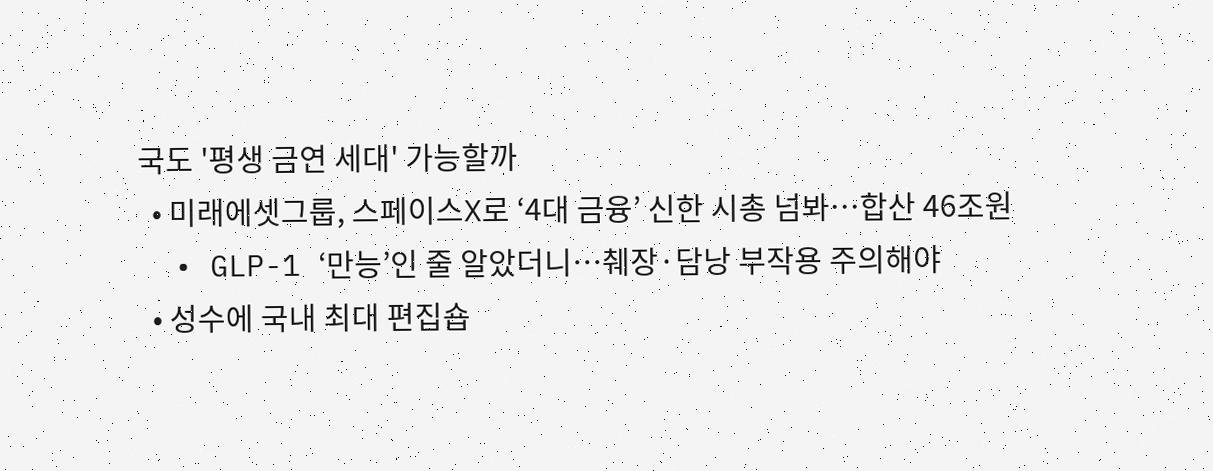국도 '평생 금연 세대' 가능할까
  • 미래에셋그룹, 스페이스X로 ‘4대 금융’ 신한 시총 넘봐⋯합산 46조원
  • GLP-1 ‘만능’인 줄 알았더니…췌장·담낭 부작용 주의해야
  • 성수에 국내 최대 편집숍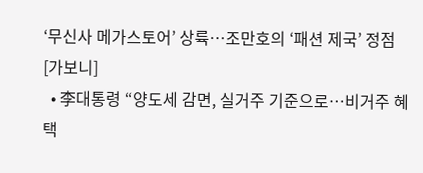‘무신사 메가스토어’ 상륙…조만호의 ‘패션 제국’ 정점[가보니]
  • 李대통령 “양도세 감면, 실거주 기준으로…비거주 혜택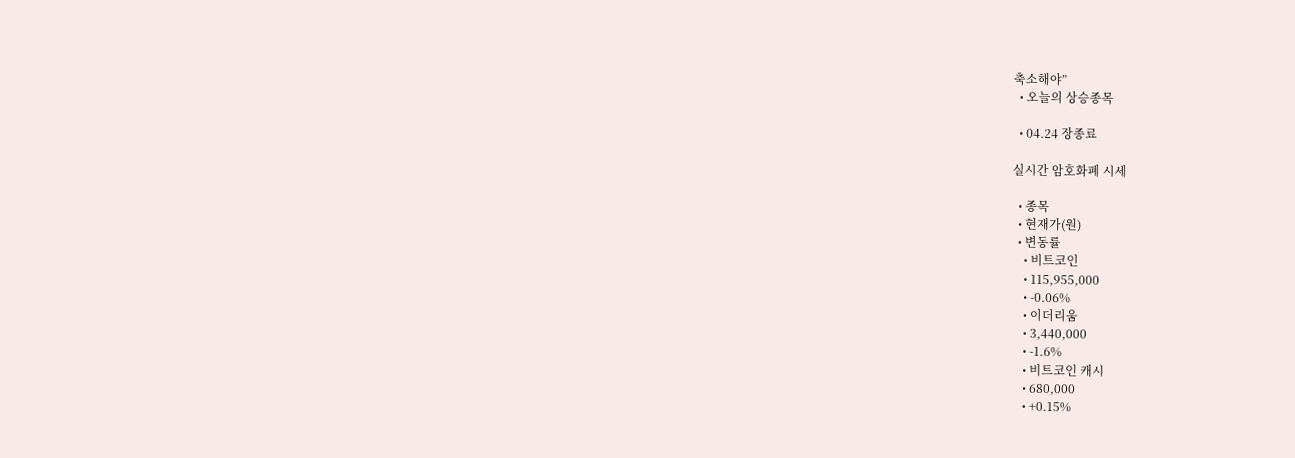축소해야”
  • 오늘의 상승종목

  • 04.24 장종료

실시간 암호화폐 시세

  • 종목
  • 현재가(원)
  • 변동률
    • 비트코인
    • 115,955,000
    • -0.06%
    • 이더리움
    • 3,440,000
    • -1.6%
    • 비트코인 캐시
    • 680,000
    • +0.15%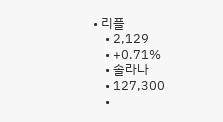• 리플
    • 2,129
    • +0.71%
    • 솔라나
    • 127,300
    •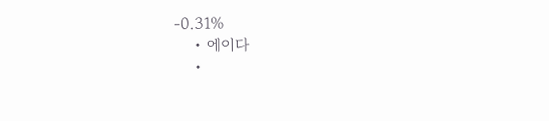-0.31%
    • 에이다
    •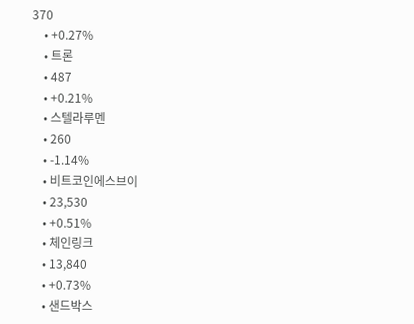370
    • +0.27%
    • 트론
    • 487
    • +0.21%
    • 스텔라루멘
    • 260
    • -1.14%
    • 비트코인에스브이
    • 23,530
    • +0.51%
    • 체인링크
    • 13,840
    • +0.73%
    • 샌드박스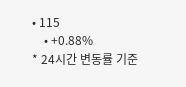• 115
    • +0.88%
* 24시간 변동률 기준